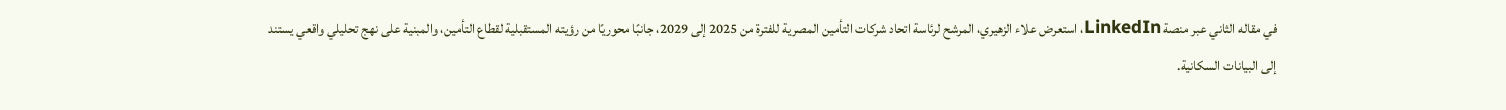في مقاله الثاني عبر منصة LinkedIn، استعرض علاء الزهيري، المرشح لرئاسة اتحاد شركات التأمين المصرية للفترة من 2025 إلى 2029، جانبًا محوريًا من رؤيته المستقبلية لقطاع التأمين، والمبنية على نهج تحليلي واقعي يستند إلى البيانات السكانية.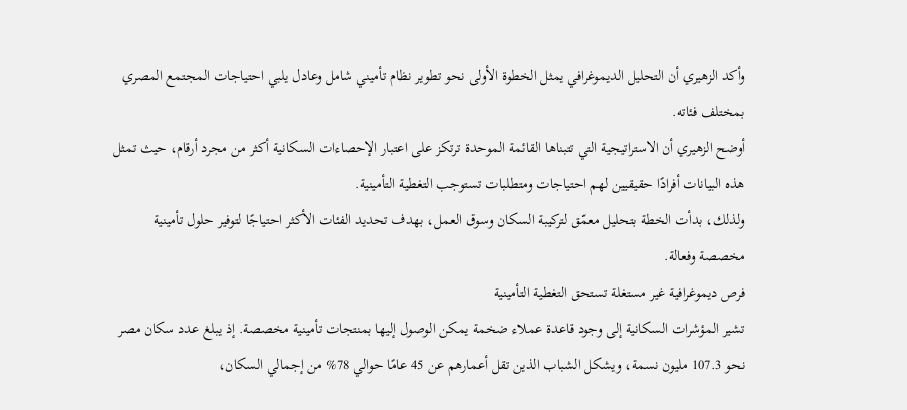وأكد الزهيري أن التحليل الديموغرافي يمثل الخطوة الأولى نحو تطوير نظام تأميني شامل وعادل يلبي احتياجات المجتمع المصري بمختلف فئاته.
أوضح الزهيري أن الاستراتيجية التي تتبناها القائمة الموحدة ترتكز على اعتبار الإحصاءات السكانية أكثر من مجرد أرقام، حيث تمثل هذه البيانات أفرادًا حقيقيين لهم احتياجات ومتطلبات تستوجب التغطية التأمينية.
ولذلك، بدأت الخطة بتحليل معمّق لتركيبة السكان وسوق العمل، بهدف تحديد الفئات الأكثر احتياجًا لتوفير حلول تأمينية مخصصة وفعالة.
فرص ديموغرافية غير مستغلة تستحق التغطية التأمينية
تشير المؤشرات السكانية إلى وجود قاعدة عملاء ضخمة يمكن الوصول إليها بمنتجات تأمينية مخصصة. إذ يبلغ عدد سكان مصر نحو 107.3 مليون نسمة، ويشكل الشباب الذين تقل أعمارهم عن 45 عامًا حوالي 78% من إجمالي السكان،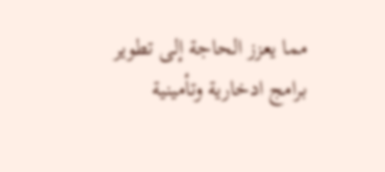مما يعزز الحاجة إلى تطوير برامج ادخارية وتأمينية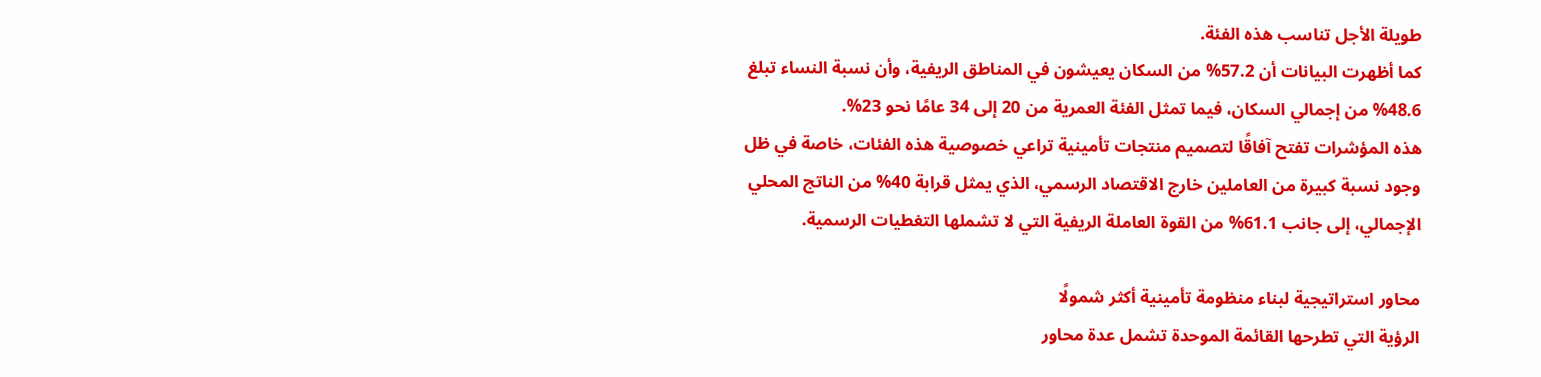طويلة الأجل تناسب هذه الفئة.
كما أظهرت البيانات أن 57.2% من السكان يعيشون في المناطق الريفية، وأن نسبة النساء تبلغ 48.6% من إجمالي السكان، فيما تمثل الفئة العمرية من 20 إلى 34 عامًا نحو 23%.
هذه المؤشرات تفتح آفاقًا لتصميم منتجات تأمينية تراعي خصوصية هذه الفئات، خاصة في ظل وجود نسبة كبيرة من العاملين خارج الاقتصاد الرسمي، الذي يمثل قرابة 40% من الناتج المحلي الإجمالي، إلى جانب 61.1% من القوة العاملة الريفية التي لا تشملها التغطيات الرسمية.

محاور استراتيجية لبناء منظومة تأمينية أكثر شمولًا
الرؤية التي تطرحها القائمة الموحدة تشمل عدة محاور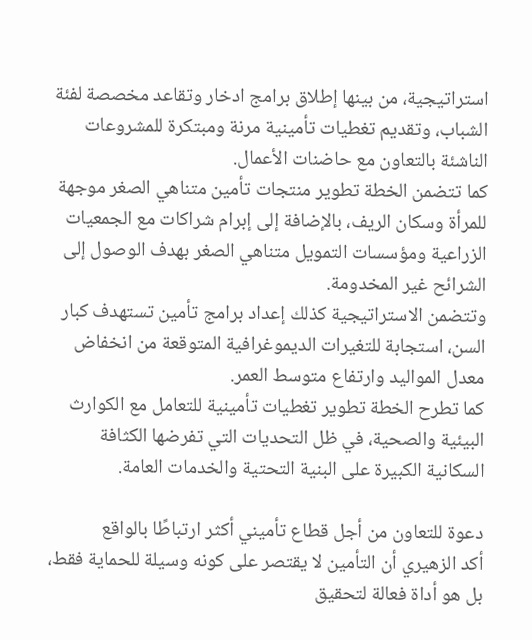استراتيجية، من بينها إطلاق برامج ادخار وتقاعد مخصصة لفئة الشباب، وتقديم تغطيات تأمينية مرنة ومبتكرة للمشروعات الناشئة بالتعاون مع حاضنات الأعمال.
كما تتضمن الخطة تطوير منتجات تأمين متناهي الصغر موجهة للمرأة وسكان الريف، بالإضافة إلى إبرام شراكات مع الجمعيات الزراعية ومؤسسات التمويل متناهي الصغر بهدف الوصول إلى الشرائح غير المخدومة.
وتتضمن الاستراتيجية كذلك إعداد برامج تأمين تستهدف كبار السن، استجابة للتغيرات الديموغرافية المتوقعة من انخفاض معدل المواليد وارتفاع متوسط العمر.
كما تطرح الخطة تطوير تغطيات تأمينية للتعامل مع الكوارث البيئية والصحية، في ظل التحديات التي تفرضها الكثافة السكانية الكبيرة على البنية التحتية والخدمات العامة.

دعوة للتعاون من أجل قطاع تأميني أكثر ارتباطًا بالواقع
أكد الزهيري أن التأمين لا يقتصر على كونه وسيلة للحماية فقط، بل هو أداة فعالة لتحقيق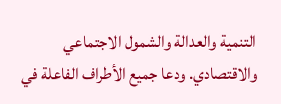التنمية والعدالة والشمول الاجتماعي والاقتصادي. ودعا جميع الأطراف الفاعلة في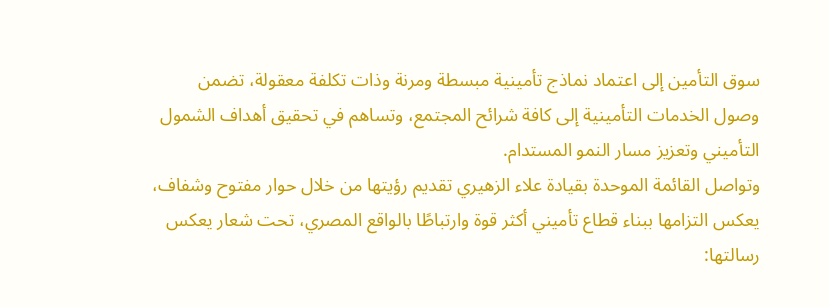سوق التأمين إلى اعتماد نماذج تأمينية مبسطة ومرنة وذات تكلفة معقولة، تضمن وصول الخدمات التأمينية إلى كافة شرائح المجتمع، وتساهم في تحقيق أهداف الشمول التأميني وتعزيز مسار النمو المستدام.
وتواصل القائمة الموحدة بقيادة علاء الزهيري تقديم رؤيتها من خلال حوار مفتوح وشفاف، يعكس التزامها ببناء قطاع تأميني أكثر قوة وارتباطًا بالواقع المصري، تحت شعار يعكس رسالتها: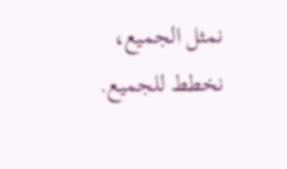نمثل الجميع، نخطط للجميع.